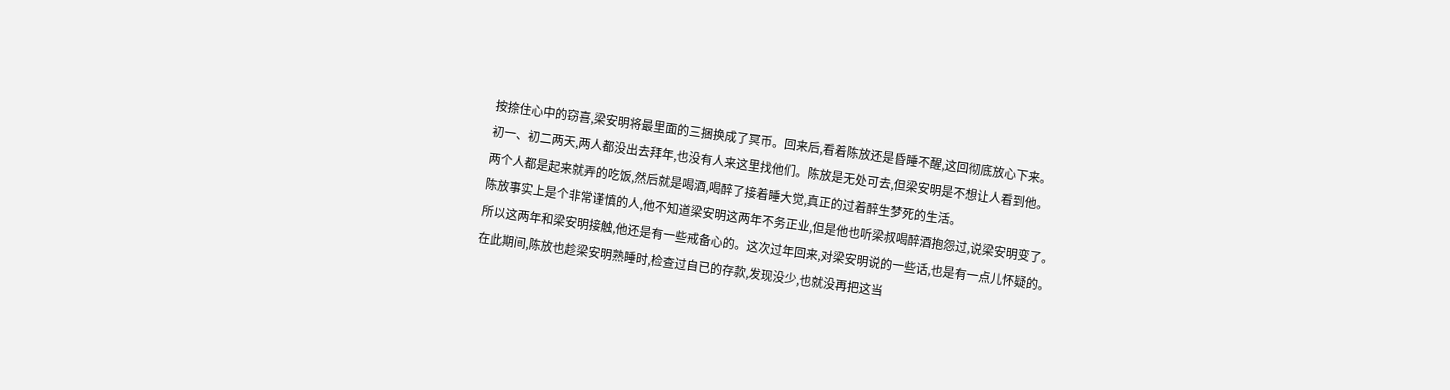按捺住心中的窃喜,梁安明将最里面的三捆换成了冥币。回来后,看着陈放还是昏睡不醒,这回彻底放心下来。
初一、初二两天,两人都没出去拜年,也没有人来这里找他们。陈放是无处可去,但梁安明是不想让人看到他。
两个人都是起来就弄的吃饭,然后就是喝酒,喝醉了接着睡大觉,真正的过着醉生梦死的生活。
陈放事实上是个非常谨慎的人,他不知道梁安明这两年不务正业,但是他也听梁叔喝醉酒抱怨过,说梁安明变了。
所以这两年和梁安明接触,他还是有一些戒备心的。这次过年回来,对梁安明说的一些话,也是有一点儿怀疑的。
在此期间,陈放也趁梁安明熟睡时,检查过自已的存款,发现没少,也就没再把这当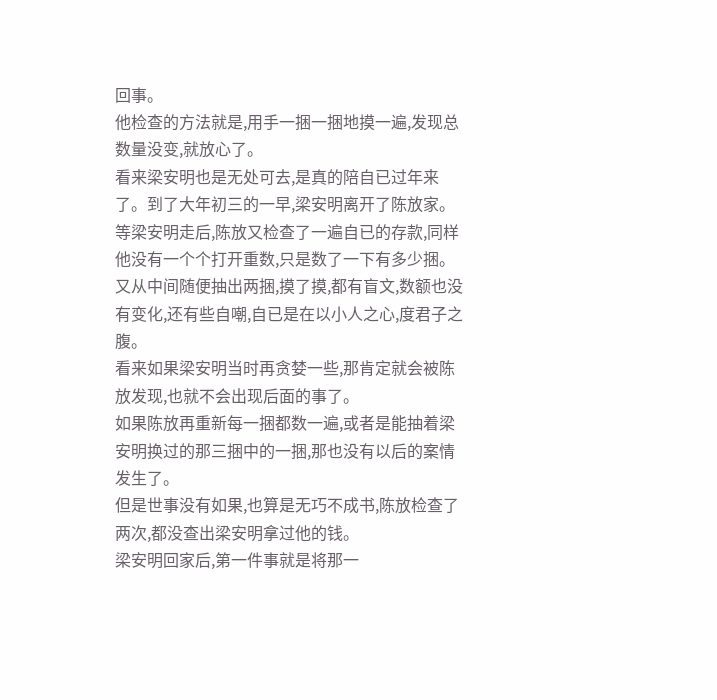回事。
他检查的方法就是,用手一捆一捆地摸一遍,发现总数量没变,就放心了。
看来梁安明也是无处可去,是真的陪自已过年来了。到了大年初三的一早,梁安明离开了陈放家。
等梁安明走后,陈放又检查了一遍自已的存款,同样他没有一个个打开重数,只是数了一下有多少捆。
又从中间随便抽出两捆,摸了摸,都有盲文,数额也没有变化,还有些自嘲,自已是在以小人之心,度君子之腹。
看来如果梁安明当时再贪婪一些,那肯定就会被陈放发现,也就不会出现后面的事了。
如果陈放再重新每一捆都数一遍,或者是能抽着梁安明换过的那三捆中的一捆,那也没有以后的案情发生了。
但是世事没有如果,也算是无巧不成书,陈放检查了两次,都没查出梁安明拿过他的钱。
梁安明回家后,第一件事就是将那一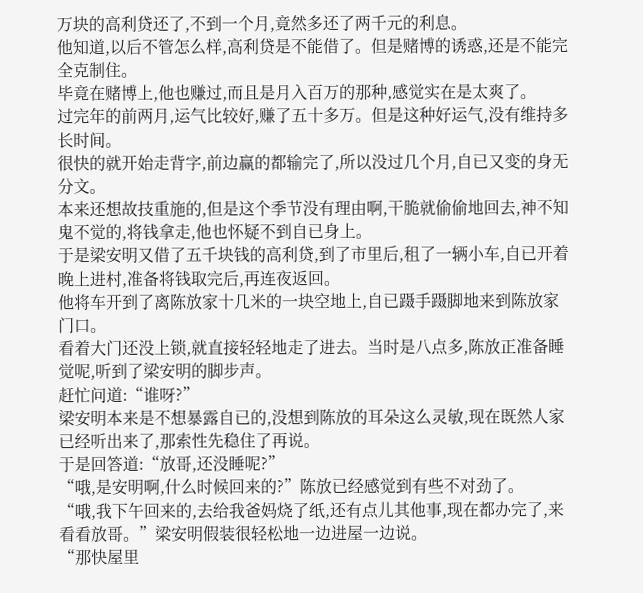万块的高利贷还了,不到一个月,竟然多还了两千元的利息。
他知道,以后不管怎么样,高利贷是不能借了。但是赌博的诱惑,还是不能完全克制住。
毕竟在赌博上,他也赚过,而且是月入百万的那种,感觉实在是太爽了。
过完年的前两月,运气比较好,赚了五十多万。但是这种好运气,没有维持多长时间。
很快的就开始走背字,前边赢的都输完了,所以没过几个月,自已又变的身无分文。
本来还想故技重施的,但是这个季节没有理由啊,干脆就偷偷地回去,神不知鬼不觉的,将钱拿走,他也怀疑不到自已身上。
于是梁安明又借了五千块钱的高利贷,到了市里后,租了一辆小车,自已开着晚上进村,准备将钱取完后,再连夜返回。
他将车开到了离陈放家十几米的一块空地上,自已蹑手蹑脚地来到陈放家门口。
看着大门还没上锁,就直接轻轻地走了进去。当时是八点多,陈放正准备睡觉呢,听到了梁安明的脚步声。
赶忙问道:“谁呀?”
梁安明本来是不想暴露自已的,没想到陈放的耳朵这么灵敏,现在既然人家已经听出来了,那索性先稳住了再说。
于是回答道:“放哥,还没睡呢?”
“哦,是安明啊,什么时候回来的?”陈放已经感觉到有些不对劲了。
“哦,我下午回来的,去给我爸妈烧了纸,还有点儿其他事,现在都办完了,来看看放哥。”梁安明假装很轻松地一边进屋一边说。
“那快屋里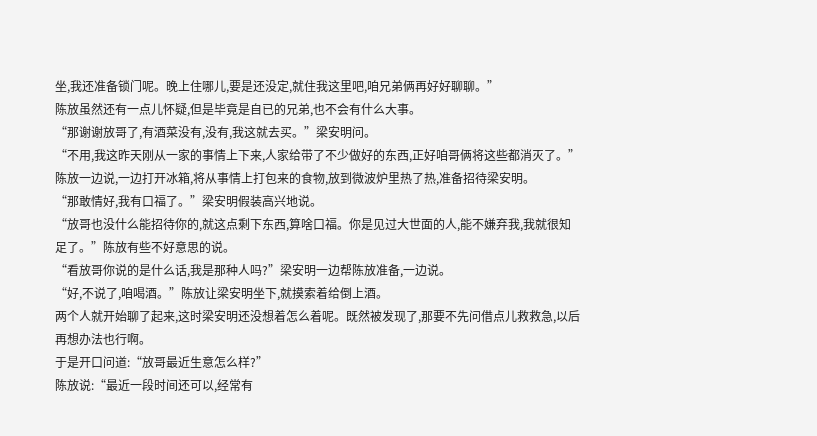坐,我还准备锁门呢。晚上住哪儿,要是还没定,就住我这里吧,咱兄弟俩再好好聊聊。”
陈放虽然还有一点儿怀疑,但是毕竟是自已的兄弟,也不会有什么大事。
“那谢谢放哥了,有酒菜没有,没有,我这就去买。”梁安明问。
“不用,我这昨天刚从一家的事情上下来,人家给带了不少做好的东西,正好咱哥俩将这些都消灭了。”
陈放一边说,一边打开冰箱,将从事情上打包来的食物,放到微波炉里热了热,准备招待梁安明。
“那敢情好,我有口福了。”梁安明假装高兴地说。
“放哥也没什么能招待你的,就这点剩下东西,算啥口福。你是见过大世面的人,能不嫌弃我,我就很知足了。”陈放有些不好意思的说。
“看放哥你说的是什么话,我是那种人吗?”梁安明一边帮陈放准备,一边说。
“好,不说了,咱喝酒。”陈放让梁安明坐下,就摸索着给倒上酒。
两个人就开始聊了起来,这时梁安明还没想着怎么着呢。既然被发现了,那要不先问借点儿救救急,以后再想办法也行啊。
于是开口问道:“放哥最近生意怎么样?”
陈放说:“最近一段时间还可以,经常有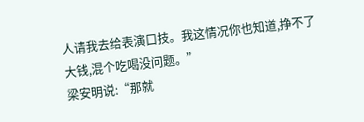人请我去给表演口技。我这情况你也知道,挣不了大钱,混个吃喝没问题。”
梁安明说:“那就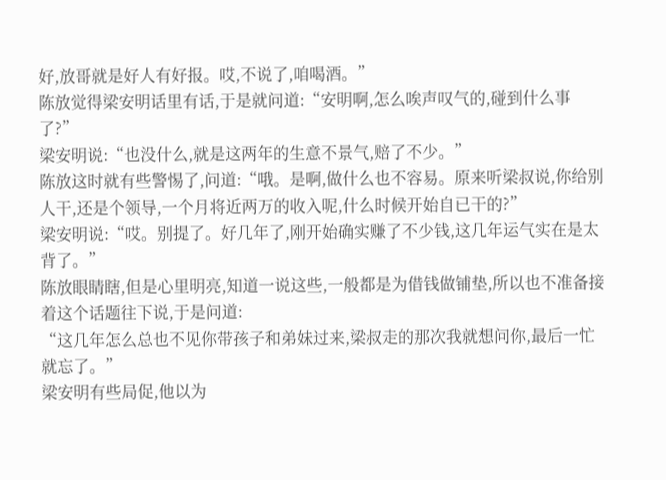好,放哥就是好人有好报。哎,不说了,咱喝酒。”
陈放觉得梁安明话里有话,于是就问道:“安明啊,怎么唉声叹气的,碰到什么事了?”
梁安明说:“也没什么,就是这两年的生意不景气,赔了不少。”
陈放这时就有些警惕了,问道:“哦。是啊,做什么也不容易。原来听梁叔说,你给别人干,还是个领导,一个月将近两万的收入呢,什么时候开始自已干的?”
梁安明说:“哎。别提了。好几年了,刚开始确实赚了不少钱,这几年运气实在是太背了。”
陈放眼睛瞎,但是心里明亮,知道一说这些,一般都是为借钱做铺垫,所以也不准备接着这个话题往下说,于是问道:
“这几年怎么总也不见你带孩子和弟妹过来,梁叔走的那次我就想问你,最后一忙就忘了。”
梁安明有些局促,他以为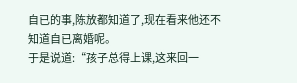自已的事,陈放都知道了,现在看来他还不知道自已离婚呢。
于是说道:“孩子总得上课,这来回一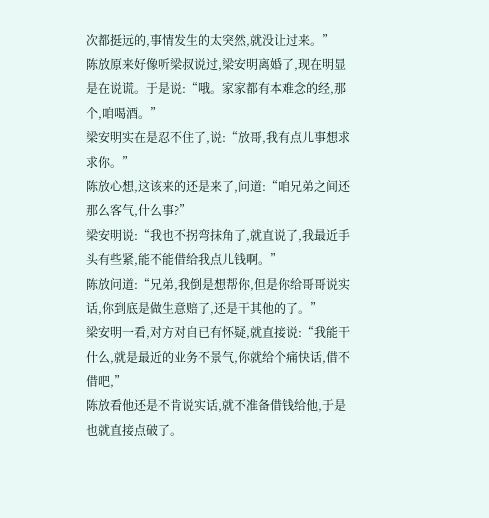次都挺远的,事情发生的太突然,就没让过来。”
陈放原来好像听梁叔说过,梁安明离婚了,现在明显是在说谎。于是说:“哦。家家都有本难念的经,那个,咱喝酒。”
梁安明实在是忍不住了,说:“放哥,我有点儿事想求求你。”
陈放心想,这该来的还是来了,问道:“咱兄弟之间还那么客气,什么事?”
梁安明说:“我也不拐弯抹角了,就直说了,我最近手头有些紧,能不能借给我点儿钱啊。”
陈放问道:“兄弟,我倒是想帮你,但是你给哥哥说实话,你到底是做生意赔了,还是干其他的了。”
梁安明一看,对方对自已有怀疑,就直接说:“我能干什么,就是最近的业务不景气,你就给个痛快话,借不借吧,”
陈放看他还是不肯说实话,就不准备借钱给他,于是也就直接点破了。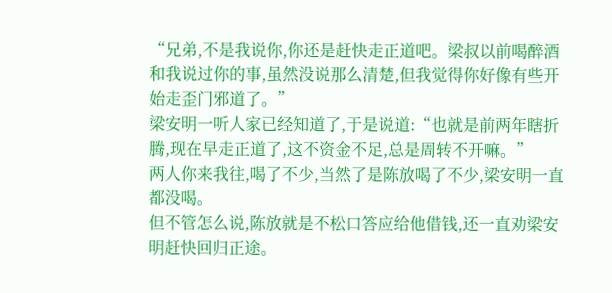“兄弟,不是我说你,你还是赶快走正道吧。梁叔以前喝醉酒和我说过你的事,虽然没说那么清楚,但我觉得你好像有些开始走歪门邪道了。”
梁安明一听人家已经知道了,于是说道:“也就是前两年瞎折腾,现在早走正道了,这不资金不足,总是周转不开嘛。”
两人你来我往,喝了不少,当然了是陈放喝了不少,梁安明一直都没喝。
但不管怎么说,陈放就是不松口答应给他借钱,还一直劝梁安明赶快回归正途。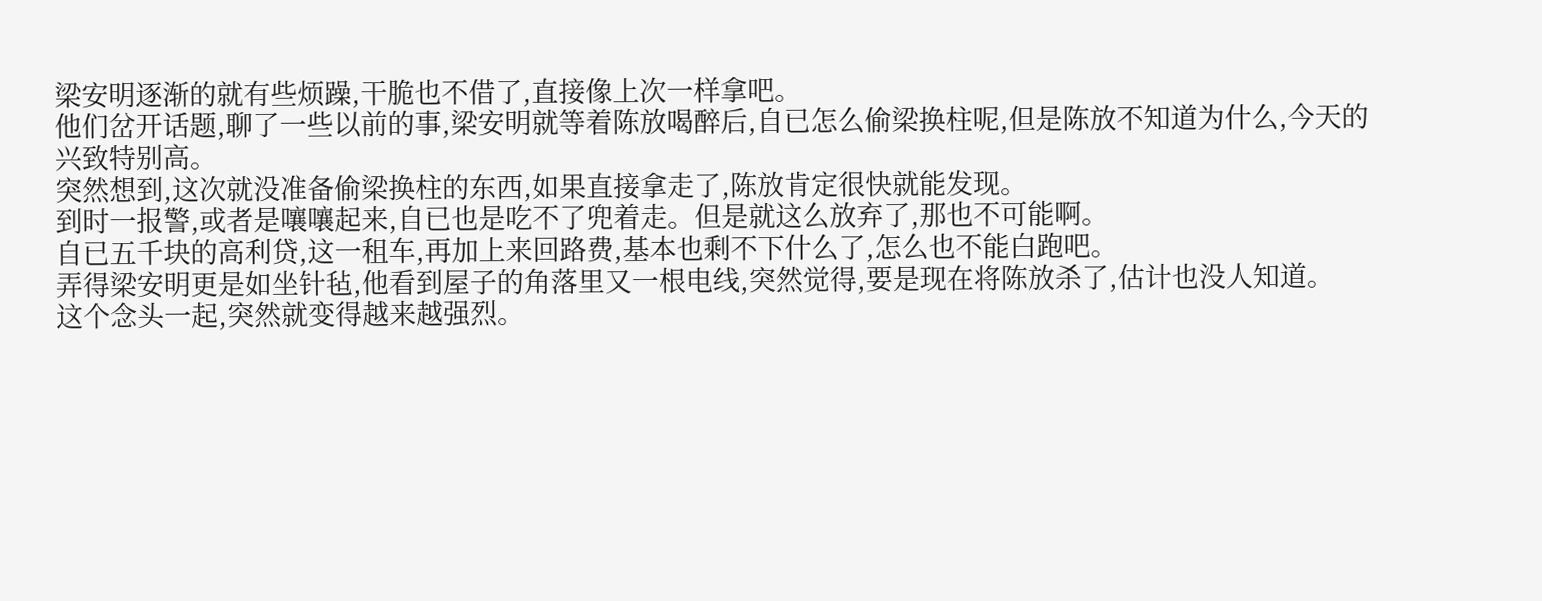梁安明逐渐的就有些烦躁,干脆也不借了,直接像上次一样拿吧。
他们岔开话题,聊了一些以前的事,梁安明就等着陈放喝醉后,自已怎么偷梁换柱呢,但是陈放不知道为什么,今天的兴致特别高。
突然想到,这次就没准备偷梁换柱的东西,如果直接拿走了,陈放肯定很快就能发现。
到时一报警,或者是嚷嚷起来,自已也是吃不了兜着走。但是就这么放弃了,那也不可能啊。
自已五千块的高利贷,这一租车,再加上来回路费,基本也剩不下什么了,怎么也不能白跑吧。
弄得梁安明更是如坐针毡,他看到屋子的角落里又一根电线,突然觉得,要是现在将陈放杀了,估计也没人知道。
这个念头一起,突然就变得越来越强烈。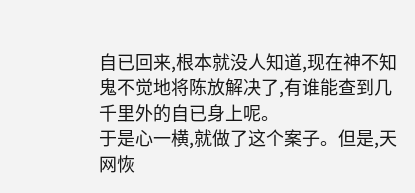自已回来,根本就没人知道,现在神不知鬼不觉地将陈放解决了,有谁能查到几千里外的自已身上呢。
于是心一横,就做了这个案子。但是,天网恢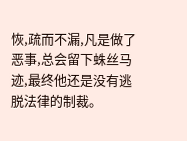恢,疏而不漏,凡是做了恶事,总会留下蛛丝马迹,最终他还是没有逃脱法律的制裁。